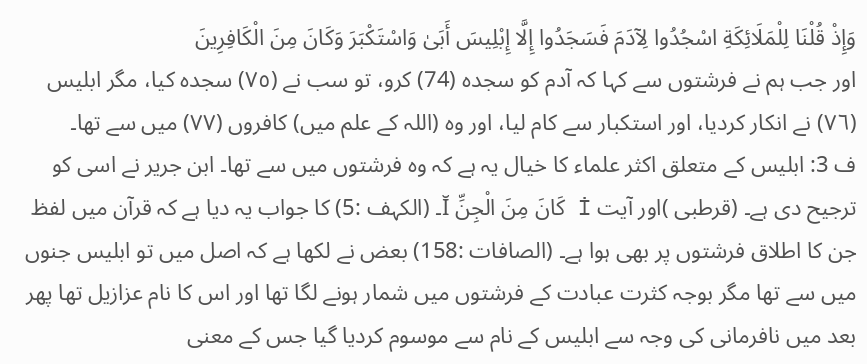وَإِذْ قُلْنَا لِلْمَلَائِكَةِ اسْجُدُوا لِآدَمَ فَسَجَدُوا إِلَّا إِبْلِيسَ أَبَىٰ وَاسْتَكْبَرَ وَكَانَ مِنَ الْكَافِرِينَ
اور جب ہم نے فرشتوں سے کہا کہ آدم کو سجدہ (74) کرو، تو سب نے (٧٥) سجدہ کیا، مگر ابلیس (٧٦) نے انکار کردیا، اور استکبار سے کام لیا، اور وہ (اللہ کے علم میں) کافروں (٧٧) میں سے تھا۔
ف 3: ابلیس کے متعلق اکثر علماء کا خیال یہ ہے کہ وہ فرشتوں میں سے تھا۔ ابن جریر نے اسی کو ترجیح دی ہے۔ (قرطبی )اور آیت İ كَانَ مِنَ الْجِنِّ Ĭ۔ (الکہف :5) کا جواب یہ دیا ہے کہ قرآن میں لفظ جن کا اطلاق فرشتوں پر بھی ہوا ہے۔ (الصافات :158) بعض نے لکھا ہے کہ اصل میں تو ابلیس جنوں میں سے تھا مگر بوجہ کثرت عبادت کے فرشتوں میں شمار ہونے لگا تھا اور اس کا نام عزازیل تھا پھر بعد میں نافرمانی کی وجہ سے ابلیس کے نام سے موسوم کردیا گیا جس کے معنی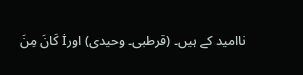ناامید کے ہیں۔ (قرطبی۔ وحیدی) اورİ كَانَ مِنَ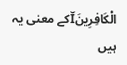الْكَافِرِينَĬکے معنی یہ ہیں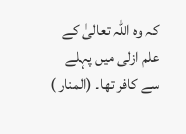کہ وہ اللہ تعالیٰ کے علم ازلی میں پہلے سے کافر تھا۔ (المنار )